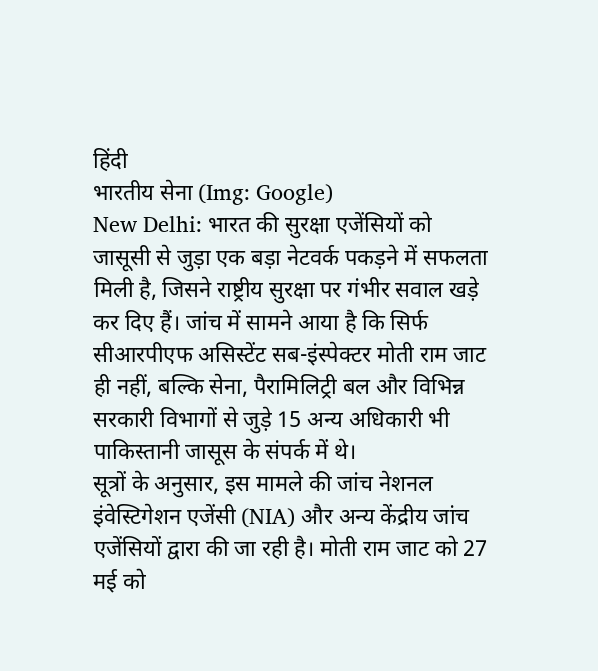हिंदी
भारतीय सेना (Img: Google)
New Delhi: भारत की सुरक्षा एजेंसियों को जासूसी से जुड़ा एक बड़ा नेटवर्क पकड़ने में सफलता मिली है, जिसने राष्ट्रीय सुरक्षा पर गंभीर सवाल खड़े कर दिए हैं। जांच में सामने आया है कि सिर्फ सीआरपीएफ असिस्टेंट सब-इंस्पेक्टर मोती राम जाट ही नहीं, बल्कि सेना, पैरामिलिट्री बल और विभिन्न सरकारी विभागों से जुड़े 15 अन्य अधिकारी भी पाकिस्तानी जासूस के संपर्क में थे।
सूत्रों के अनुसार, इस मामले की जांच नेशनल इंवेस्टिगेशन एजेंसी (NIA) और अन्य केंद्रीय जांच एजेंसियों द्वारा की जा रही है। मोती राम जाट को 27 मई को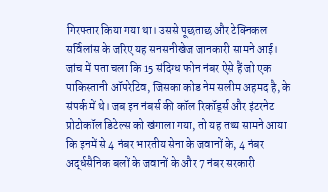गिरफ्तार किया गया था। उससे पूछताछ और टेक्निकल सर्विलांस के जरिए यह सनसनीखेज जानकारी सामने आई।
जांच में पता चला कि 15 संदिग्ध फोन नंबर ऐसे हैं जो एक पाकिस्तानी ऑपरेटिव, जिसका कोड नेम सलीम अहमद है, के संपर्क में थे। जब इन नंबर्स की कॉल रिकॉर्ड्स और इंटरनेट प्रोटोकॉल डिटेल्स को खंगाला गया, तो यह तथ्य सामने आया कि इनमें से 4 नंबर भारतीय सेना के जवानों के, 4 नंबर अर्द्धसैनिक बलों के जवानों के और 7 नंबर सरकारी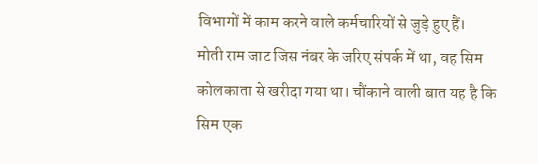विभागों में काम करने वाले कर्मचारियों से जुड़े हुए हैं।
मोती राम जाट जिस नंबर के जरिए संपर्क में था, वह सिम कोलकाता से खरीदा गया था। चौंकाने वाली बात यह है कि सिम एक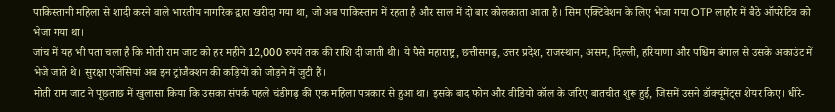पाकिस्तानी महिला से शादी करने वाले भारतीय नागरिक द्वारा खरीदा गया था, जो अब पाकिस्तान में रहता है और साल में दो बार कोलकाता आता है। सिम एक्टिवेशन के लिए भेजा गया OTP लाहौर में बैठे ऑपरेटिव को भेजा गया था।
जांच में यह भी पता चला है कि मोती राम जाट को हर महीने 12,000 रुपये तक की राशि दी जाती थी। ये पैसे महाराष्ट्र, छत्तीसगढ़, उत्तर प्रदेश, राजस्थान, असम, दिल्ली, हरियाणा और पश्चिम बंगाल से उसके अकाउंट में भेजे जाते थे। सुरक्षा एजेंसियां अब इन ट्रांजैक्शन की कड़ियों को जोड़ने में जुटी हैं।
मोती राम जाट ने पूछताछ में खुलासा किया कि उसका संपर्क पहले चंडीगढ़ की एक महिला पत्रकार से हुआ था। इसके बाद फोन और वीडियो कॉल के जरिए बातचीत शुरू हुई, जिसमें उसने डॉक्यूमेंट्स शेयर किए। धीरे-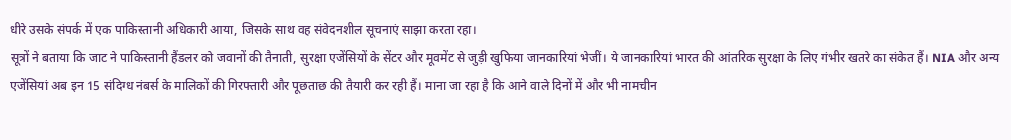धीरे उसके संपर्क में एक पाकिस्तानी अधिकारी आया, जिसके साथ वह संवेदनशील सूचनाएं साझा करता रहा।
सूत्रों ने बताया कि जाट ने पाकिस्तानी हैंडलर को जवानों की तैनाती, सुरक्षा एजेंसियों के सेंटर और मूवमेंट से जुड़ी खुफिया जानकारियां भेजीं। ये जानकारियां भारत की आंतरिक सुरक्षा के लिए गंभीर खतरे का संकेत हैं। NIA और अन्य एजेंसियां अब इन 15 संदिग्ध नंबर्स के मालिकों की गिरफ्तारी और पूछताछ की तैयारी कर रही हैं। माना जा रहा है कि आने वाले दिनों में और भी नामचीन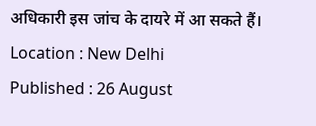अधिकारी इस जांच के दायरे में आ सकते हैं।
Location : New Delhi
Published : 26 August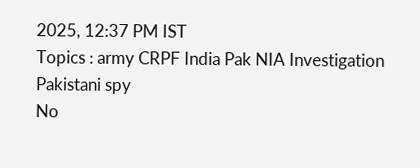2025, 12:37 PM IST
Topics : army CRPF India Pak NIA Investigation Pakistani spy
No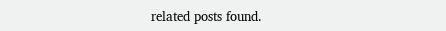related posts found.